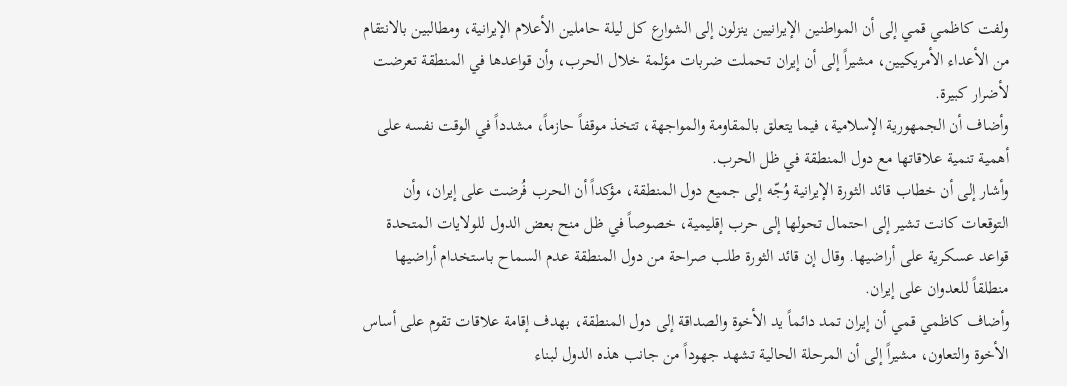ولفت كاظمي قمي إلى أن المواطنين الإيرانيين ينزلون إلى الشوارع كل ليلة حاملين الأعلام الإيرانية، ومطالبين بالانتقام من الأعداء الأمريكيين، مشيراً إلى أن إيران تحملت ضربات مؤلمة خلال الحرب، وأن قواعدها في المنطقة تعرضت لأضرار كبيرة.
وأضاف أن الجمهورية الإسلامية، فيما يتعلق بالمقاومة والمواجهة، تتخذ موقفاً حازماً، مشدداً في الوقت نفسه على أهمية تنمية علاقاتها مع دول المنطقة في ظل الحرب.
وأشار إلى أن خطاب قائد الثورة الإيرانية وُجّه إلى جميع دول المنطقة، مؤكداً أن الحرب فُرضت على إيران، وأن التوقعات كانت تشير إلى احتمال تحولها إلى حرب إقليمية، خصوصاً في ظل منح بعض الدول للولايات المتحدة قواعد عسكرية على أراضيها. وقال إن قائد الثورة طلب صراحة من دول المنطقة عدم السماح باستخدام أراضيها منطلقاً للعدوان على إيران.
وأضاف كاظمي قمي أن إيران تمد دائماً يد الأخوة والصداقة إلى دول المنطقة، بهدف إقامة علاقات تقوم على أساس الأخوة والتعاون، مشيراً إلى أن المرحلة الحالية تشهد جهوداً من جانب هذه الدول لبناء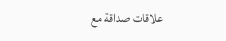علاقات صداقة مع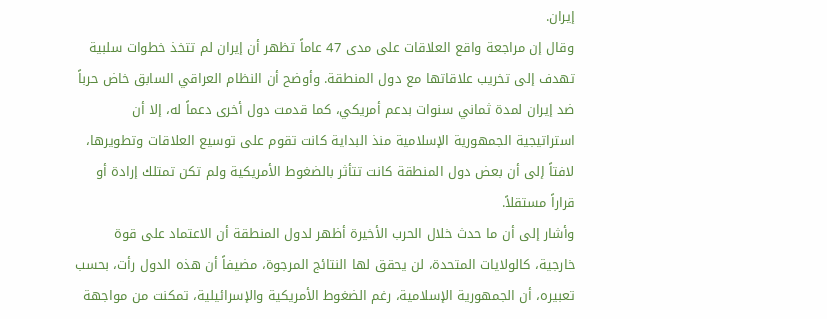إيران.
وقال إن مراجعة واقع العلاقات على مدى 47 عاماً تظهر أن إيران لم تتخذ خطوات سلبية تهدف إلى تخريب علاقاتها مع دول المنطقة. وأوضح أن النظام العراقي السابق خاض حرباً ضد إيران لمدة ثماني سنوات بدعم أمريكي، كما قدمت دول أخرى دعماً له، إلا أن استراتيجية الجمهورية الإسلامية منذ البداية كانت تقوم على توسيع العلاقات وتطويرها، لافتاً إلى أن بعض دول المنطقة كانت تتأثر بالضغوط الأمريكية ولم تكن تمتلك إرادة أو قراراً مستقلاً.
وأشار إلى أن ما حدث خلال الحرب الأخيرة أظهر لدول المنطقة أن الاعتماد على قوة خارجية، كالولايات المتحدة، لن يحقق لها النتائج المرجوة، مضيفاً أن هذه الدول رأت، بحسب تعبيره، أن الجمهورية الإسلامية، رغم الضغوط الأمريكية والإسرائيلية، تمكنت من مواجهة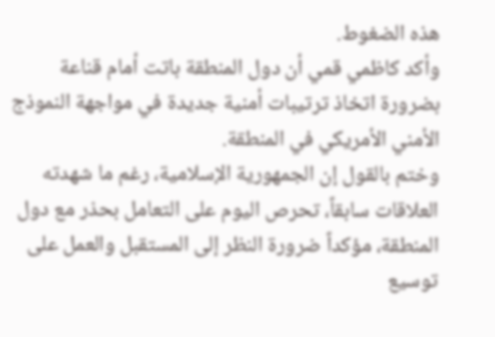هذه الضغوط.
وأكد كاظمي قمي أن دول المنطقة باتت أمام قناعة بضرورة اتخاذ ترتيبات أمنية جديدة في مواجهة النموذج الأمني الأمريكي في المنطقة.
وختم بالقول إن الجمهورية الإسلامية، رغم ما شهدته العلاقات سابقاً، تحرص اليوم على التعامل بحذر مع دول المنطقة، مؤكداً ضرورة النظر إلى المستقبل والعمل على توسيع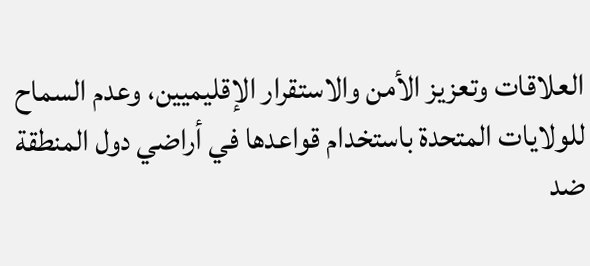العلاقات وتعزيز الأمن والاستقرار الإقليميين، وعدم السماح للولايات المتحدة باستخدام قواعدها في أراضي دول المنطقة ضد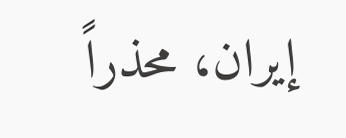إيران، محذراً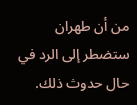من أن طهران ستضطر إلى الرد في حال حدوث ذلك.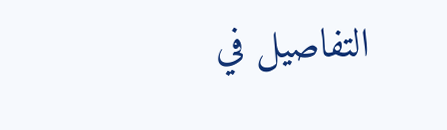التفاصيل في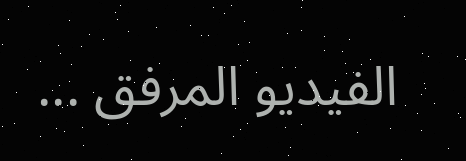الفيديو المرفق ...